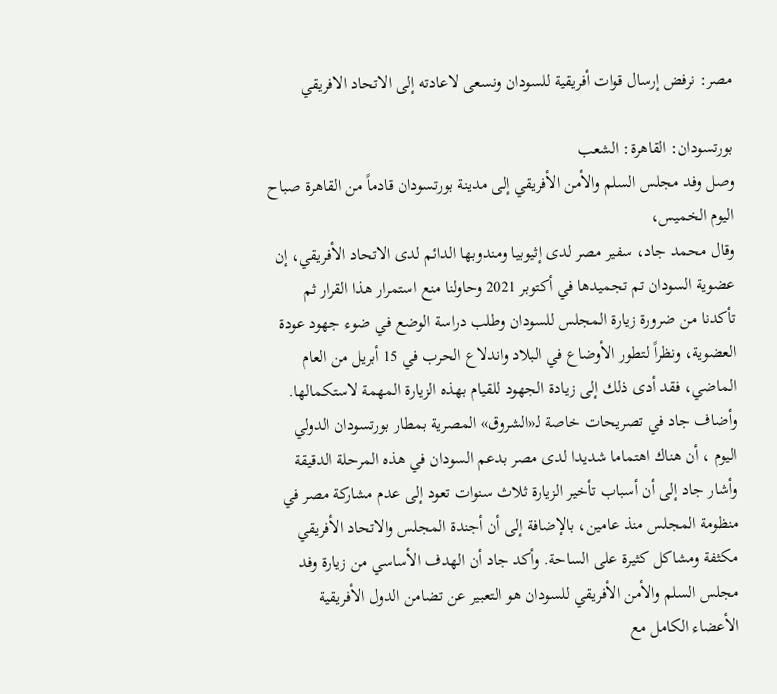مصر: نرفض إرسال قوات أفريقية للسودان ونسعى لاعادته إلى الاتحاد الافريقي

بورتسودان: القاهرة: الشعب
وصل وفد مجلس السلم والأمن الأفريقي إلى مدينة بورتسودان قادماً من القاهرة صباح اليوم الخميس،
وقال محمد جاد، سفير مصر لدى إثيوبيا ومندوبها الدائم لدى الاتحاد الأفريقي، إن عضوية السودان تم تجميدها في أكتوبر 2021 وحاولنا منع استمرار هذا القرار ثم تأكدنا من ضرورة زيارة المجلس للسودان وطلب دراسة الوضع في ضوء جهود عودة العضوية، ونظراً لتطور الأوضاع في البلاد واندلاع الحرب في 15 أبريل من العام الماضي، فقد أدى ذلك إلى زيادة الجهود للقيام بهذه الزيارة المهمة لاستكمالها.
وأضاف جاد في تصريحات خاصة لـ«الشروق» المصرية بمطار بورتسودان الدولي اليوم ، أن هناك اهتماما شديدا لدى مصر بدعم السودان في هذه المرحلة الدقيقة وأشار جاد إلى أن أسباب تأخير الزيارة ثلاث سنوات تعود إلى عدم مشاركة مصر في منظومة المجلس منذ عامين، بالإضافة إلى أن أجندة المجلس والاتحاد الأفريقي مكثفة ومشاكل كثيرة على الساحة. وأكد جاد أن الهدف الأساسي من زيارة وفد مجلس السلم والأمن الأفريقي للسودان هو التعبير عن تضامن الدول الأفريقية الأعضاء الكامل مع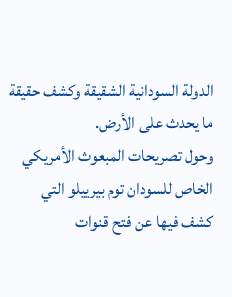الدولة السودانية الشقيقة وكشف حقيقة ما يحدث على الأرض.
وحول تصريحات المبعوث الأمريكي الخاص للسودان توم بيرييلو التي كشف فيها عن فتح قنوات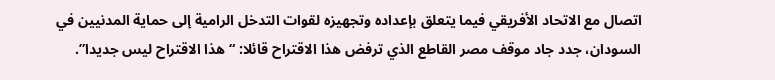اتصال مع الاتحاد الأفريقي فيما يتعلق بإعداده وتجهيزه لقوات التدخل الرامية إلى حماية المدنيين في السودان، جدد جاد موقف مصر القاطع الذي ترفض هذا الاقتراح قائلا: “هذا الاقتراح ليس جديدا”.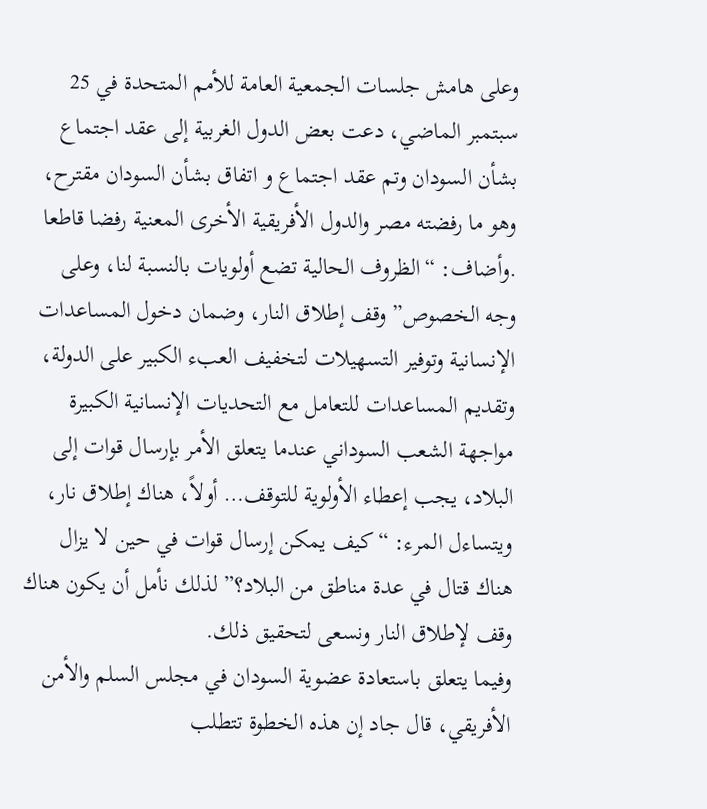وعلى هامش جلسات الجمعية العامة للأمم المتحدة في 25 سبتمبر الماضي، دعت بعض الدول الغربية إلى عقد اجتماع بشأن السودان وتم عقد اجتماع و اتفاق بشأن السودان مقترح، وهو ما رفضته مصر والدول الأفريقية الأخرى المعنية رفضا قاطعا
.وأضاف: “الظروف الحالية تضع أولويات بالنسبة لنا، وعلى وجه الخصوص” وقف إطلاق النار، وضمان دخول المساعدات الإنسانية وتوفير التسهيلات لتخفيف العبء الكبير على الدولة، وتقديم المساعدات للتعامل مع التحديات الإنسانية الكبيرة مواجهة الشعب السوداني عندما يتعلق الأمر بإرسال قوات إلى البلاد، يجب إعطاء الأولوية للتوقف… أولاً، هناك إطلاق نار، ويتساءل المرء: “كيف يمكن إرسال قوات في حين لا يزال هناك قتال في عدة مناطق من البلاد؟” لذلك نأمل أن يكون هناك وقف لإطلاق النار ونسعى لتحقيق ذلك.
وفيما يتعلق باستعادة عضوية السودان في مجلس السلم والأمن الأفريقي، قال جاد إن هذه الخطوة تتطلب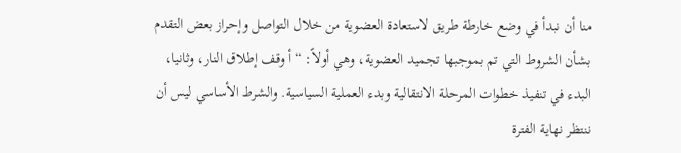منا أن نبدأ في وضع خارطة طريق لاستعادة العضوية من خلال التواصل وإحراز بعض التقدم بشأن الشروط التي تم بموجبها تجميد العضوية، وهي أولاً: “أ وقف إطلاق النار، وثانيا، البدء في تنفيذ خطوات المرحلة الانتقالية وبدء العملية السياسية. والشرط الأساسي ليس أن ننتظر نهاية الفترة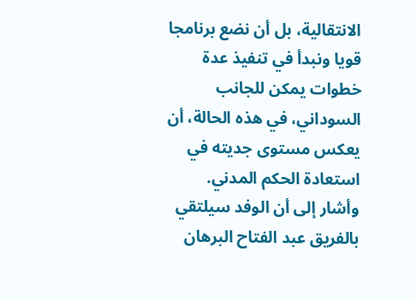الانتقالية، بل أن نضع برنامجا قويا ونبدأ في تنفيذ عدة خطوات يمكن للجانب السوداني، في هذه الحالة، أن يعكس مستوى جديته في استعادة الحكم المدني.
وأشار إلى أن الوفد سيلتقي بالفريق عبد الفتاح البرهان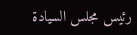رئيس مجلس السيادة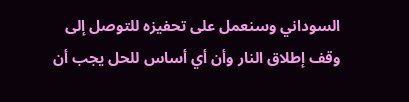السوداني وسنعمل على تحفيزه للتوصل إلى وقف إطلاق النار وأن أي أساس للحل يجب أن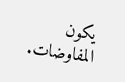يكون المفاوضات.